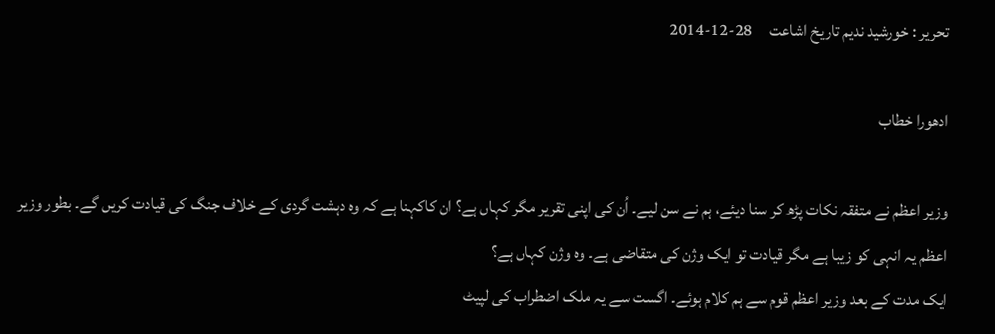تحریر : خورشید ندیم تاریخ اشاعت     28-12-2014

ادھورا خطاب

وزیر اعظم نے متفقہ نکات پڑھ کر سنا دیئے، ہم نے سن لیے۔ اُن کی اپنی تقریر مگر کہاں ہے؟ ان کاکہنا ہے کہ وہ دہشت گردی کے خلاف جنگ کی قیادت کریں گے۔ بطور وزیر اعظم یہ انہی کو زیبا ہے مگر قیادت تو ایک وژن کی متقاضی ہے۔ وہ وژن کہاں ہے؟
ایک مدت کے بعد وزیر اعظم قوم سے ہم کلام ہوئے۔ اگست سے یہ ملک اضطراب کی لپیٹ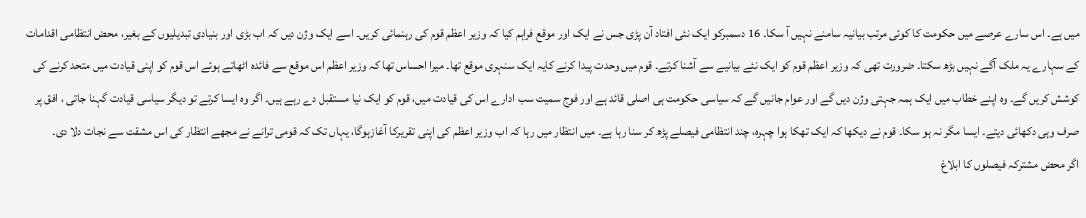میں ہے۔ اس سارے عرصے میں حکومت کا کوئی مرتب بیانیہ سامنے نہیں آ سکا۔ 16 دسمبرکو ایک نئی افتاد آن پڑی جس نے ایک اور موقع فراہم کیا کہ وزیر اعظم قوم کی رہنمائی کریں۔ اسے ایک وژن دیں کہ اب بڑی اور بنیادی تبدیلیوں کے بغیر، محض انتظامی اقدامات کے سہارے یہ ملک آگے نہیں بڑھ سکتا۔ ضرورت تھی کہ وزیر اعظم قوم کو ایک نئے بیانیے سے آشنا کرتے۔ قوم میں وحدت پیدا کرنے کایہ ایک سنہری موقع تھا۔ میرا احساس تھا کہ وزیر اعظم اس موقع سے فائدہ اٹھاتے ہوئے اس قوم کو اپنی قیادت میں متحد کرنے کی کوشش کریں گے۔ وہ اپنے خطاب میں ایک ہمہ جہتی وژن دیں گے اور عوام جانیں گے کہ سیاسی حکومت ہی اصلی قائد ہے اور فوج سمیت سب ادارے اس کی قیادت میں، قوم کو ایک نیا مستقبل دے رہے ہیں۔ اگر وہ ایسا کرتے تو دیگر سیاسی قیادت گہنا جاتی ، افق پر صرف وہی دکھائی دیتے۔ ایسا مگر نہ ہو سکا۔ قوم نے دیکھا کہ ایک تھکا ہوا چہرہ، چند انتظامی فیصلے پڑھ کر سنا رہا ہے۔ میں انتظار میں رہا کہ اب وزیر اعظم کی اپنی تقریرکا آغازہوگا، یہاں تک کہ قومی ترانے نے مجھے انتظار کی اس مشقت سے نجات دلا دی۔
اگر محض مشترکہ فیصلوں کا ابلاغ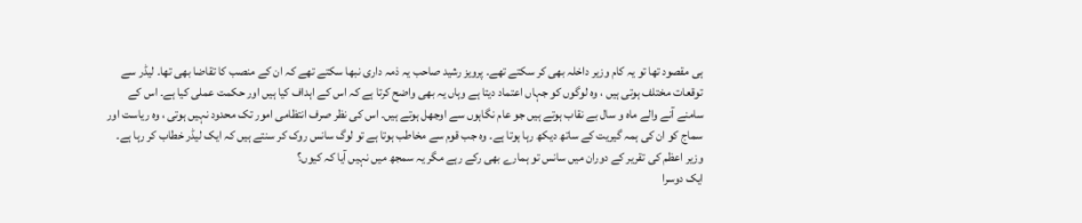ہی مقصود تھا تو یہ کام وزیر داخلہ بھی کر سکتے تھے۔ پرویز رشید صاحب یہ ذمہ داری نبھا سکتے تھے کہ ان کے منصب کا تقاضا بھی تھا۔ لیڈر سے توقعات مختلف ہوتی ہیں ، وہ لوگوں کو جہاں اعتماد دیتا ہے وہاں یہ بھی واضح کرتا ہے کہ اس کے اہداف کیا ہیں اور حکمت عملی کیا ہے۔ اس کے سامنے آنے والے ماہ و سال بے نقاب ہوتے ہیں جو عام نگاہوں سے اوجھل ہوتے ہیں۔ اس کی نظر صرف انتظامی امور تک محدود نہیں ہوتی ، وہ ریاست اور سماج کو ان کی ہمہ گیریت کے ساتھ دیکھ رہا ہوتا ہے۔ وہ جب قوم سے مخاطب ہوتا ہے تو لوگ سانس روک کر سنتے ہیں کہ ایک لیڈر خطاب کر رہا ہے۔ وزیر اعظم کی تقریر کے دوران میں سانس تو ہمارے بھی رکے رہے مگر یہ سمجھ میں نہیں آیا کہ کیوں؟
ایک دوسرا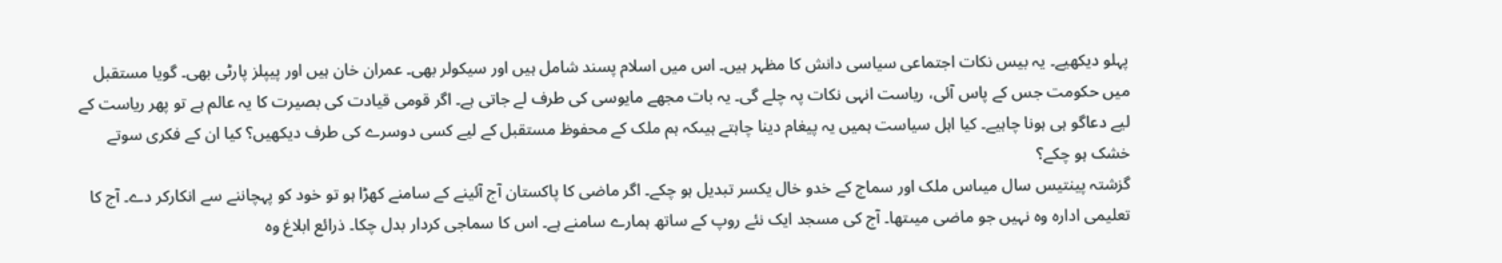پہلو دیکھیے۔ یہ بیس نکات اجتماعی سیاسی دانش کا مظہر ہیں۔ اس میں اسلام پسند شامل ہیں اور سیکولر بھی۔ عمران خان ہیں اور پیپلز پارٹی بھی۔ گویا مستقبل میں حکومت جس کے پاس آئی، ریاست انہی نکات پہ چلے گی۔ یہ بات مجھے مایوسی کی طرف لے جاتی ہے۔ اگر قومی قیادت کی بصیرت کا یہ عالم ہے تو پھر ریاست کے لیے دعاگو ہی ہونا چاہیے۔ کیا اہل سیاست ہمیں یہ پیغام دینا چاہتے ہیںکہ ہم ملک کے محفوظ مستقبل کے لیے کسی دوسرے کی طرف دیکھیں؟ کیا ان کے فکری سوتے خشک ہو چکے؟
گزشتہ پینتیس سال میںاس ملک اور سماج کے خدو خال یکسر تبدیل ہو چکے۔ اگر ماضی کا پاکستان آج آئینے کے سامنے کھڑا ہو تو خود کو پہچاننے سے انکارکر دے۔ آج کا تعلیمی ادارہ وہ نہیں جو ماضی میںتھا۔ آج کی مسجد ایک نئے روپ کے ساتھ ہمارے سامنے ہے۔ اس کا سماجی کردار بدل چکا۔ ذرائع ابلاغ وہ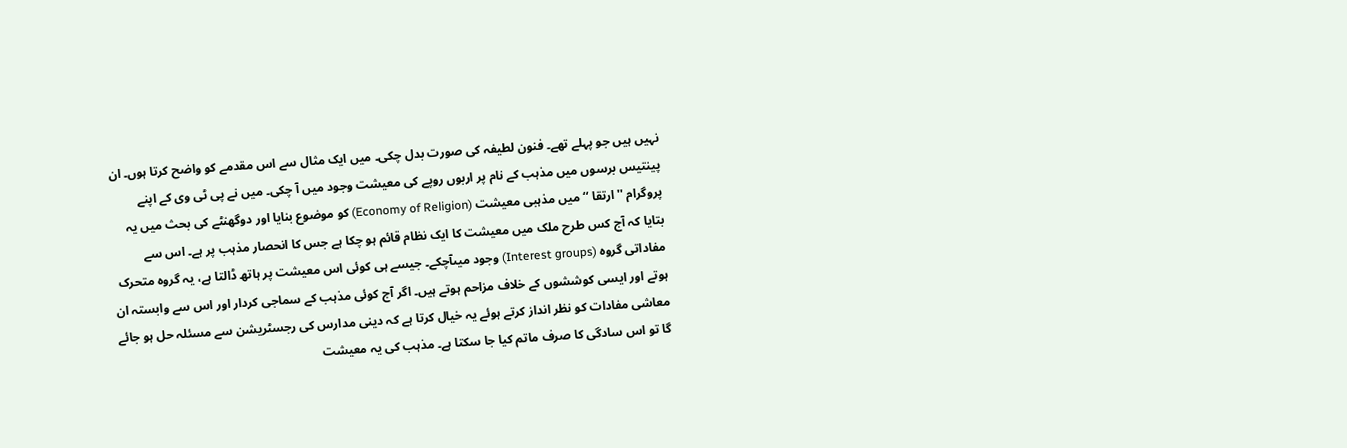نہیں ہیں جو پہلے تھے۔ فنون لطیفہ کی صورت بدل چکی۔ میں ایک مثال سے اس مقدمے کو واضح کرتا ہوں۔ ان پینتیس برسوں میں مذہب کے نام پر اربوں روپے کی معیشت وجود میں آ چکی۔ میں نے پی ٹی وی کے اپنے پروگرام '' ارتقا ‘‘ میں مذہبی معیشت (Economy of Religion) کو موضوع بنایا اور دوگھنٹے کی بحث میں یہ بتایا کہ آج کس طرح ملک میں معیشت کا ایک نظام قائم ہو چکا ہے جس کا انحصار مذہب پر ہے۔ اس سے مفاداتی گروہ (Interest groups) وجود میںآچکے۔ جیسے ہی کوئی اس معیشت پر ہاتھ ڈالتا ہے، یہ گروہ متحرک ہوتے اور ایسی کوششوں کے خلاف مزاحم ہوتے ہیں۔ اگر آج کوئی مذہب کے سماجی کردار اور اس سے وابستہ ان معاشی مفادات کو نظر انداز کرتے ہوئے یہ خیال کرتا ہے کہ دینی مدارس کی رجسٹریشن سے مسئلہ حل ہو جائے گا تو اس سادگی کا صرف ماتم کیا جا سکتا ہے۔ مذہب کی یہ معیشت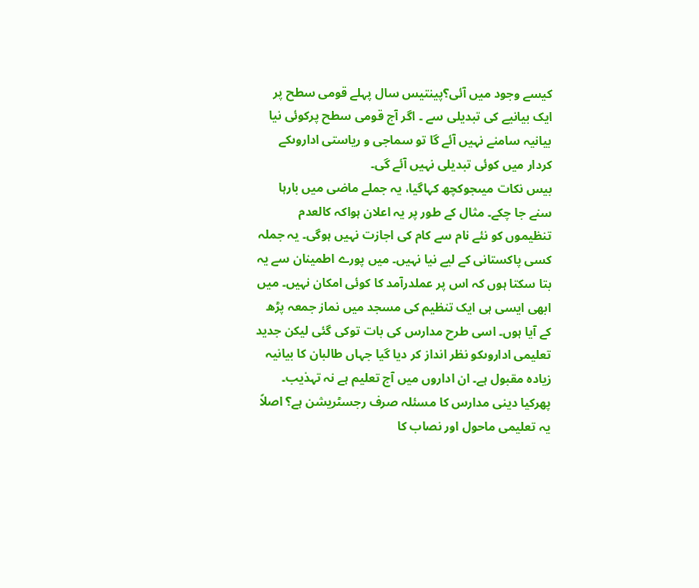کیسے وجود میں آئی؟پینتیس سال پہلے قومی سطح پر ایک بیانیے کی تبدیلی سے ۔ اگر آج قومی سطح پرکوئی نیا بیانیہ سامنے نہیں آئے گا تو سماجی و ریاستی اداروںکے کردار میں کوئی تبدیلی نہیں آئے گی۔
بیس نکات میںجوکچھ کہاگیا، یہ جملے ماضی میں بارہا سنے جا چکے۔ مثال کے طور پر یہ اعلان ہواکہ کالعدم تنظیموں کو نئے نام سے کام کی اجازت نہیں ہوگی۔ یہ جملہ کسی پاکستانی کے لیے نیا نہیں۔ میں پورے اطمینان سے یہ بتا سکتا ہوں کہ اس پر عملدرآمد کا کوئی امکان نہیں۔ میں ابھی ایسی ہی ایک تنظیم کی مسجد میں نماز جمعہ پڑھ کے آیا ہوں۔ اسی طرح مدارس کی بات توکی گئی لیکن جدید تعلیمی اداروںکو نظر انداز کر دیا گیا جہاں طالبان کا بیانیہ زیادہ مقبول ہے۔ ان اداروں میں آج تعلیم ہے نہ تہذیب۔ پھرکیا دینی مدارس کا مسئلہ صرف رجسٹریشن ہے؟ اصلاً یہ تعلیمی ماحول اور نصاب کا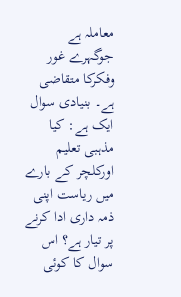معاملہ ہے جوگہرے غور وفکرکا متقاضی ہے۔ بنیادی سوال ایک ہے: کیا مذہبی تعلیم اورکلچر کے بارے میں ریاست اپنی ذمہ داری ادا کرنے پر تیار ہے؟ اس سوال کا کوئی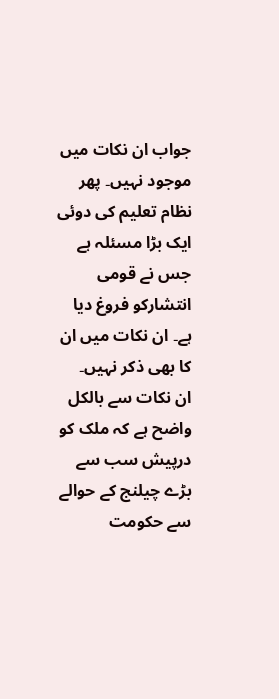جواب ان نکات میں موجود نہیں۔ پھر نظام تعلیم کی دوئی ایک بڑا مسئلہ ہے جس نے قومی انتشارکو فروغ دیا ہے۔ ان نکات میں ان کا بھی ذکر نہیں۔
ان نکات سے بالکل واضح ہے کہ ملک کو درپیش سب سے بڑے چیلنج کے حوالے سے حکومت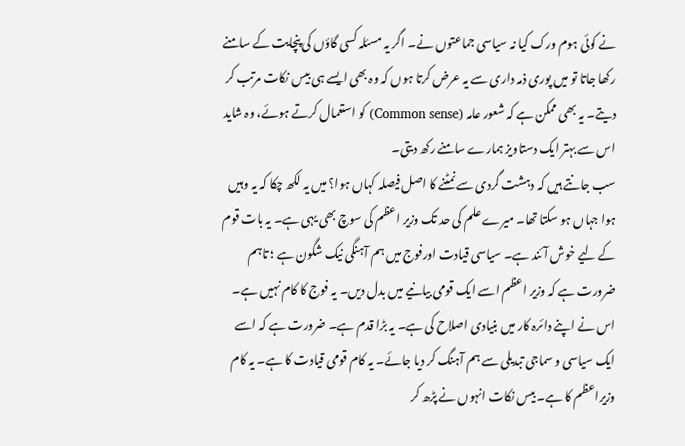نے کوئی ہوم ورک کیا نہ سیاسی جماعتوں نے۔ اگر یہ مسئلہ کسی گاؤں کی پنچایت کے سامنے رکھا جاتا تو میں پوری ذمہ داری سے یہ عرض کرتا ہوں کہ وہ بھی ایسے ہی بیس نکات مرتب کر دیتے۔ یہ بھی ممکن ہے کہ شعور عامہ (Common sense) کو استعمال کرتے ہوئے، وہ شاید اس سے بہتر ایک دستاویز ہمارے سامنے رکھ دیتی۔
سب جانتے ہیں کہ دہشت گردی سے نمٹنے کا اصل فیصلہ کہاں ہوا؟ میں یہ لکھ چکا کہ یہ وہیں ہوا جہاں ہو سکتا تھا۔ میرے علم کی حد تک وزیر اعظم کی سوچ بھی یہی ہے۔ یہ بات قوم کے لیے خوش آئند ہے۔ سیاسی قیادت اورفوج میں ہم آہنگی نیک شگون ہے ؛ تاہم ضرورت ہے کہ وزیر اعظم اسے ایک قومی بیانیے میں بدل دیں۔ یہ فوج کا کام نہیں ہے۔ اس نے اپنے دائرہ کار میں بنیادی اصلاح کی ہے۔ یہ بڑا قدم ہے۔ ضرورت ہے کہ اسے ایک سیاسی و سماجی تبدیلی سے ہم آہنگ کر دیا جائے۔ یہ کام قومی قیادت کا ہے۔ یہ کام وزیراعظم کا ہے۔ بیس نکات انہوں نے پڑھ کر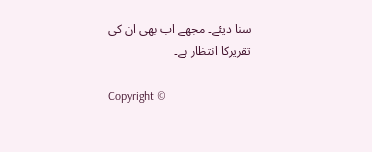سنا دیئے۔ مجھے اب بھی ان کی تقریرکا انتظار ہے۔

Copyright ©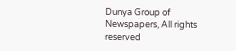Dunya Group of Newspapers, All rights reserved